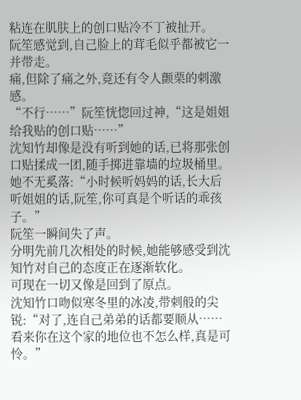粘连在肌肤上的创口贴冷不丁被扯开。
阮笙感觉到,自己脸上的茸毛似乎都被它一并带走。
痛,但除了痛之外,竟还有令人颤栗的刺激感。
“不行……”阮笙恍惚回过神,“这是姐姐给我贴的创口贴……”
沈知竹却像是没有听到她的话,已将那张创口贴揉成一团,随手掷进靠墙的垃圾桶里。
她不无奚落:“小时候听妈妈的话,长大后听姐姐的话,阮笙,你可真是个听话的乖孩子。”
阮笙一瞬间失了声。
分明先前几次相处的时候,她能够感受到沈知竹对自己的态度正在逐渐软化。
可现在一切又像是回到了原点。
沈知竹口吻似寒冬里的冰凌,带刺般的尖锐:“对了,连自己弟弟的话都要顺从……看来你在这个家的地位也不怎么样,真是可怜。”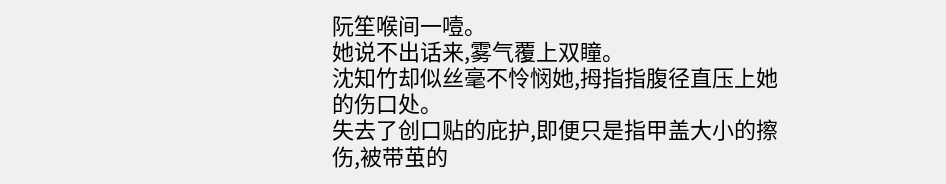阮笙喉间一噎。
她说不出话来,雾气覆上双瞳。
沈知竹却似丝毫不怜悯她,拇指指腹径直压上她的伤口处。
失去了创口贴的庇护,即便只是指甲盖大小的擦伤,被带茧的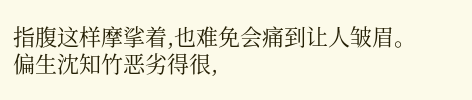指腹这样摩挲着,也难免会痛到让人皱眉。
偏生沈知竹恶劣得很,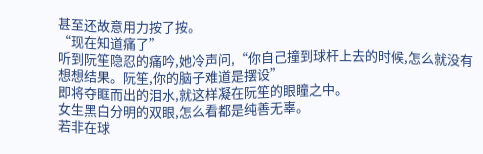甚至还故意用力按了按。
“现在知道痛了”
听到阮笙隐忍的痛吟,她冷声问,“你自己撞到球杆上去的时候,怎么就没有想想结果。阮笙,你的脑子难道是摆设”
即将夺眶而出的泪水,就这样凝在阮笙的眼瞳之中。
女生黑白分明的双眼,怎么看都是纯善无辜。
若非在球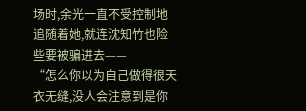场时,余光一直不受控制地追随着她,就连沈知竹也险些要被骗进去——
“怎么你以为自己做得很天衣无缝,没人会注意到是你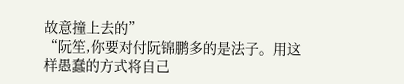故意撞上去的”
“阮笙,你要对付阮锦鹏多的是法子。用这样愚蠢的方式将自己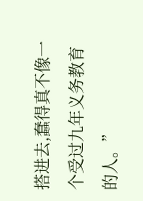搭进去,蠢得真不像一个受过九年义务教育的人。”